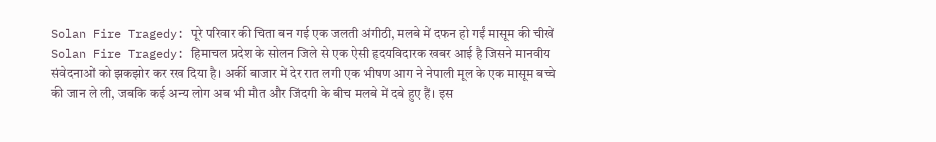Solan Fire Tragedy: पूरे परिवार की चिता बन गई एक जलती अंगीठी, मलबे में दफन हो गईं मासूम की चीखें
Solan Fire Tragedy: हिमाचल प्रदेश के सोलन जिले से एक ऐसी हृदयविदारक खबर आई है जिसने मानवीय संवेदनाओं को झकझोर कर रख दिया है। अर्की बाजार में देर रात लगी एक भीषण आग ने नेपाली मूल के एक मासूम बच्चे की जान ले ली, जबकि कई अन्य लोग अब भी मौत और जिंदगी के बीच मलबे में दबे हुए हैं। इस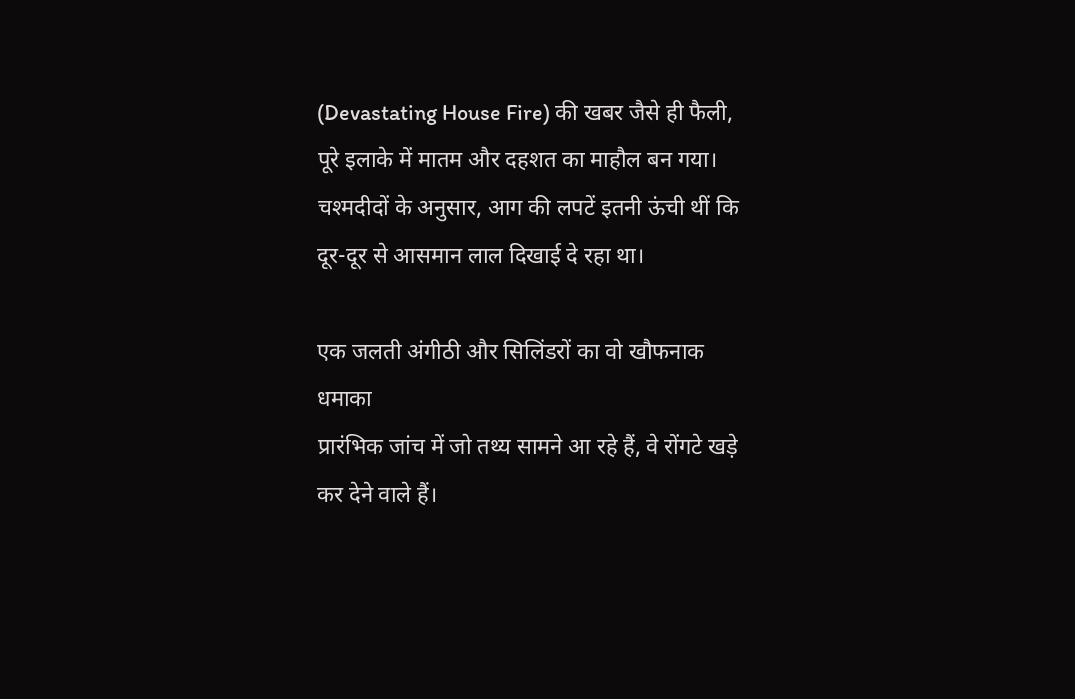(Devastating House Fire) की खबर जैसे ही फैली, पूरे इलाके में मातम और दहशत का माहौल बन गया। चश्मदीदों के अनुसार, आग की लपटें इतनी ऊंची थीं कि दूर-दूर से आसमान लाल दिखाई दे रहा था।

एक जलती अंगीठी और सिलिंडरों का वो खौफनाक धमाका
प्रारंभिक जांच में जो तथ्य सामने आ रहे हैं, वे रोंगटे खड़े कर देने वाले हैं।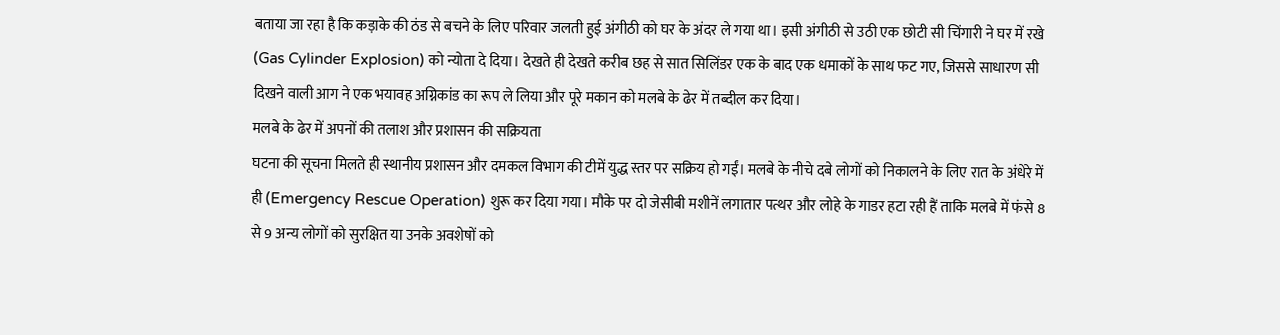बताया जा रहा है कि कड़ाके की ठंड से बचने के लिए परिवार जलती हुई अंगीठी को घर के अंदर ले गया था। इसी अंगीठी से उठी एक छोटी सी चिंगारी ने घर में रखे (Gas Cylinder Explosion) को न्योता दे दिया। देखते ही देखते करीब छह से सात सिलिंडर एक के बाद एक धमाकों के साथ फट गए, जिससे साधारण सी दिखने वाली आग ने एक भयावह अग्निकांड का रूप ले लिया और पूरे मकान को मलबे के ढेर में तब्दील कर दिया।
मलबे के ढेर में अपनों की तलाश और प्रशासन की सक्रियता
घटना की सूचना मिलते ही स्थानीय प्रशासन और दमकल विभाग की टीमें युद्ध स्तर पर सक्रिय हो गईं। मलबे के नीचे दबे लोगों को निकालने के लिए रात के अंधेरे में ही (Emergency Rescue Operation) शुरू कर दिया गया। मौके पर दो जेसीबी मशीनें लगातार पत्थर और लोहे के गाडर हटा रही हैं ताकि मलबे में फंसे 8 से 9 अन्य लोगों को सुरक्षित या उनके अवशेषों को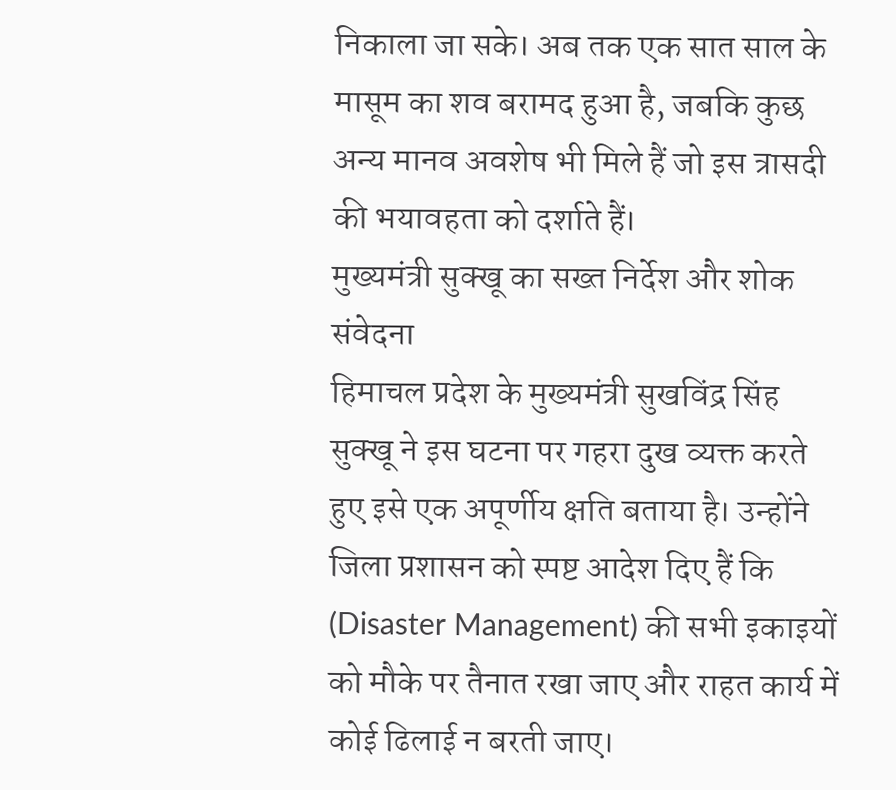निकाला जा सके। अब तक एक सात साल के मासूम का शव बरामद हुआ है, जबकि कुछ अन्य मानव अवशेष भी मिले हैं जो इस त्रासदी की भयावहता को दर्शाते हैं।
मुख्यमंत्री सुक्खू का सख्त निर्देश और शोक संवेदना
हिमाचल प्रदेश के मुख्यमंत्री सुखविंद्र सिंह सुक्खू ने इस घटना पर गहरा दुख व्यक्त करते हुए इसे एक अपूर्णीय क्षति बताया है। उन्होंने जिला प्रशासन को स्पष्ट आदेश दिए हैं कि (Disaster Management) की सभी इकाइयों को मौके पर तैनात रखा जाए और राहत कार्य में कोई ढिलाई न बरती जाए।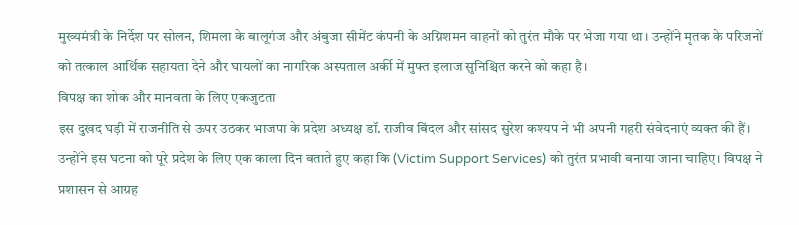मुख्यमंत्री के निर्देश पर सोलन, शिमला के बालूगंज और अंबुजा सीमेंट कंपनी के अग्निशमन वाहनों को तुरंत मौके पर भेजा गया था। उन्होंने मृतक के परिजनों को तत्काल आर्थिक सहायता देने और घायलों का नागरिक अस्पताल अर्की में मुफ्त इलाज सुनिश्चित करने को कहा है।
विपक्ष का शोक और मानवता के लिए एकजुटता
इस दुखद घड़ी में राजनीति से ऊपर उठकर भाजपा के प्रदेश अध्यक्ष डॉ. राजीव बिंदल और सांसद सुरेश कश्यप ने भी अपनी गहरी संवेदनाएं व्यक्त की हैं। उन्होंने इस घटना को पूरे प्रदेश के लिए एक काला दिन बताते हुए कहा कि (Victim Support Services) को तुरंत प्रभावी बनाया जाना चाहिए। विपक्ष ने प्रशासन से आग्रह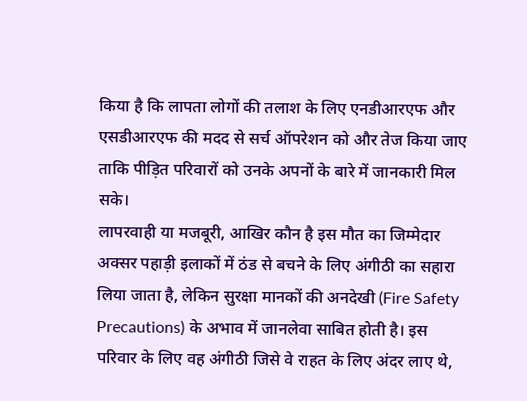किया है कि लापता लोगों की तलाश के लिए एनडीआरएफ और एसडीआरएफ की मदद से सर्च ऑपरेशन को और तेज किया जाए ताकि पीड़ित परिवारों को उनके अपनों के बारे में जानकारी मिल सके।
लापरवाही या मजबूरी, आखिर कौन है इस मौत का जिम्मेदार
अक्सर पहाड़ी इलाकों में ठंड से बचने के लिए अंगीठी का सहारा लिया जाता है, लेकिन सुरक्षा मानकों की अनदेखी (Fire Safety Precautions) के अभाव में जानलेवा साबित होती है। इस परिवार के लिए वह अंगीठी जिसे वे राहत के लिए अंदर लाए थे,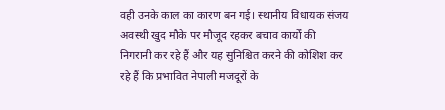वही उनके काल का कारण बन गई। स्थानीय विधायक संजय अवस्थी खुद मौके पर मौजूद रहकर बचाव कार्यों की निगरानी कर रहे हैं और यह सुनिश्चित करने की कोशिश कर रहे हैं कि प्रभावित नेपाली मजदूरों के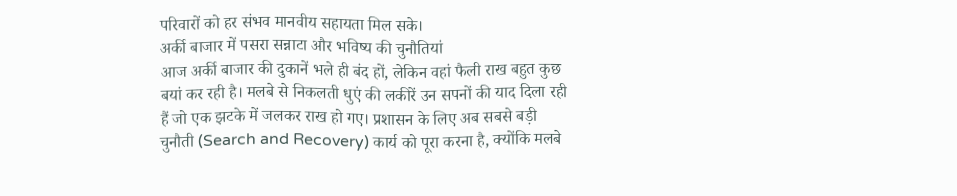परिवारों को हर संभव मानवीय सहायता मिल सके।
अर्की बाजार में पसरा सन्नाटा और भविष्य की चुनौतियां
आज अर्की बाजार की दुकानें भले ही बंद हों, लेकिन वहां फैली राख बहुत कुछ बयां कर रही है। मलबे से निकलती धुएं की लकीरें उन सपनों की याद दिला रही हैं जो एक झटके में जलकर राख हो गए। प्रशासन के लिए अब सबसे बड़ी चुनौती (Search and Recovery) कार्य को पूरा करना है, क्योंकि मलबे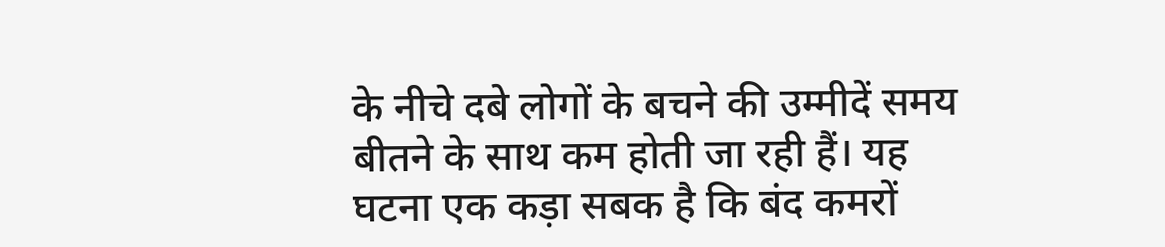के नीचे दबे लोगों के बचने की उम्मीदें समय बीतने के साथ कम होती जा रही हैं। यह घटना एक कड़ा सबक है कि बंद कमरों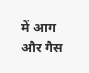में आग और गैस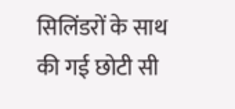सिलिंडरों के साथ की गई छोटी सी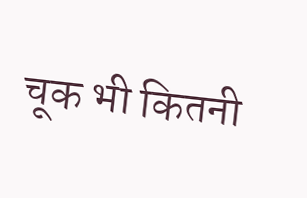चूक भी कितनी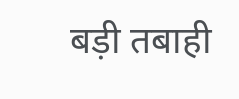बड़ी तबाही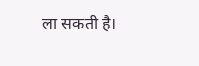ला सकती है।